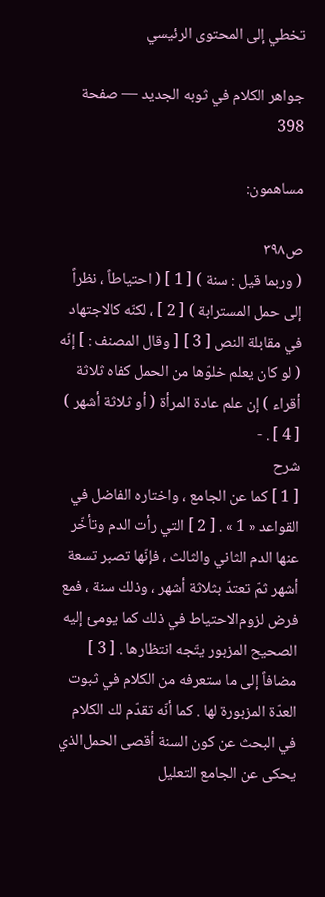تخطي إلى المحتوى الرئيسي

جواهر الكلام في ثوبه الجديد — صفحة 398

مساهمون:

ص٣٩٨
( وربما قيل : سنة ) [ 1 ] ( احتياطاً ، نظراً إلى حمل المسترابة ) [ 2 ] ، لكنّه كالاجتهاد في مقابلة النص [ 3 ] [ وقال المصنف : ] إنّه ( لو كان يعلم خلوّها من الحمل كفاه ثلاثة أقراء ) إن علم عادة المرأة ( أو ثلاثة أشهر ) [ 4 ] . -
شرح
[ 1 ] كما عن الجامع ، واختاره الفاضل في القواعد « 1 » . [ 2 ] التي رأت الدم وتأخّر عنها الدم الثاني والثالث ، فإنّها تصبر تسعة أشهر ثمّ تعتدّ بثلاثة أشهر ، وذلك سنة ، فمع فرض لزوم‌الاحتياط في ذلك كما يومئ إليه الصحيح المزبور يتّجه انتظارها . [ 3 ] مضافاً إلى ما ستعرفه من الكلام في ثبوت العدّة المزبورة لها . كما أنّه تقدّم لك الكلام في البحث عن كون السنة أقصى الحمل‌الذي يحكى عن الجامع التعليل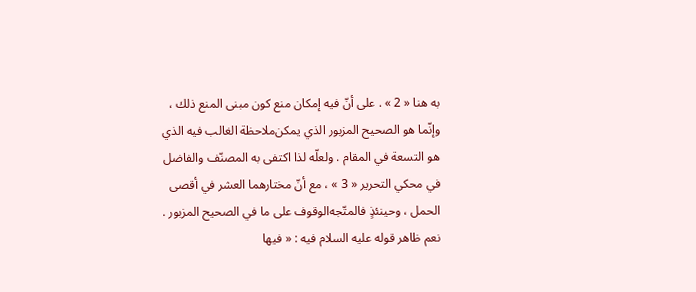به هنا « 2 » . على أنّ فيه إمكان منع كون مبنى المنع ذلك ، وإنّما هو الصحيح المزبور الذي يمكن‌ملاحظة الغالب فيه الذي هو التسعة في المقام . ولعلّه لذا اكتفى به المصنّف والفاضل في محكي التحرير « 3 » ، مع أنّ مختارهما العشر في أقصى الحمل ، وحينئذٍ فالمتّجه‌الوقوف على ما في الصحيح المزبور . نعم ظاهر قوله عليه السلام فيه : « فيها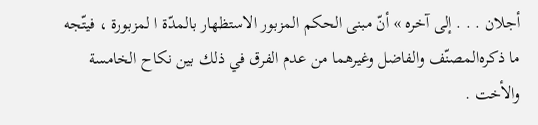أجلان . . . إلى آخره » أنّ مبنى الحكم المزبور الاستظهار بالمدّة ا لمزبورة ، فيتّجه ما ذكره‌المصنّف والفاضل وغيرهما من عدم الفرق في ذلك بين نكاح الخامسة والأخت .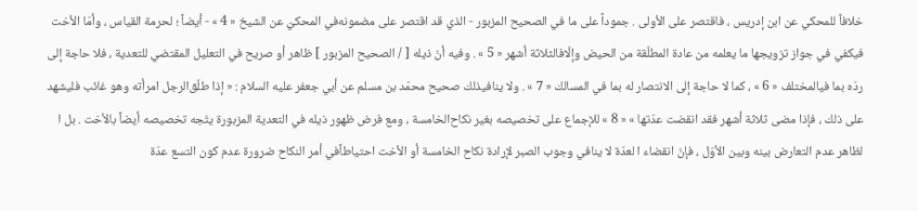خلافاً للمحكي عن ابن إدريس ، فاقتصر على الأولى . جموداً على ما في الصحيح المزبور - الذي قد اقتصر على مضمونه‌في المحكيّ عن الشيخ « 4 » - أيضاً ؛ لحرمة القياس ، وأمّا الأخت فيكفي في جواز تزويجها ما يعلمه من عادة المطلّقة من الحيض وإلّافالثلاثة أشهر « 5 » . وفيه أنّ ذيله [ / الصحيح المزبور ] ظاهر أو صريح في التعليل المقتضي للتعدية ، فلا حاجة إلى ردّه بما فيالمختلف « 6 » ، كما لا حاجة إلى الانتصار له بما في المسالك « 7 » . ولا ينافيذلك صحيح محمّد بن مسلم عن أبي جعفر عليه السلام : « إذا طلّق‌الرجل امرأته وهو غائب فليشهد على ذلك ، فإذا مضى ثلاثة أشهر فقد انقضت عدّتها » « 8 » للإجماع على تخصيصه بغير نكاح‌الخامسة ، ومع فرض ظهور ذيله في التعدية المزبورة يتّجه تخصيصه أيضاً بالأخت . بل ا لظاهر عدم التعارض بينه وبين الأوّل ، فإنّ انقضاء ا لعدّة لا ينافي وجوب الصبر لإرادة نكاح الخامسة أو الأخت احتياطاًفي أمر النكاح ضرورة عدم كون التسع عدّة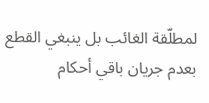لمطلّقة الغائب بل ينبغي القطع بعدم جريان باقي أحكام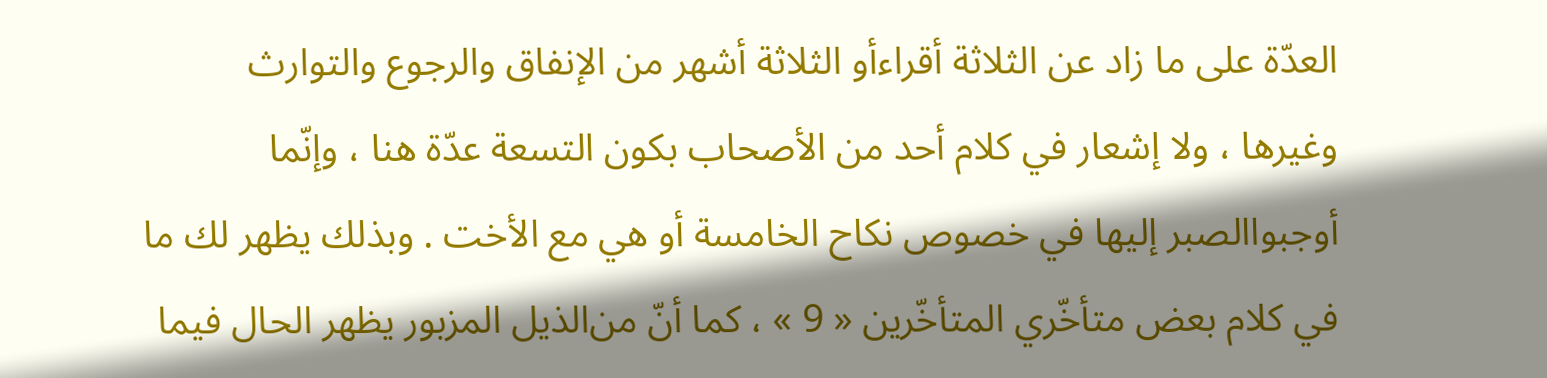العدّة على ما زاد عن الثلاثة أقراءأو الثلاثة أشهر من الإنفاق والرجوع والتوارث وغيرها ، ولا إشعار في كلام أحد من الأصحاب بكون التسعة عدّة هنا ، وإنّما أوجبواالصبر إليها في خصوص نكاح الخامسة أو هي مع الأخت . وبذلك يظهر لك ما في كلام بعض متأخّري المتأخّرين « 9 » ، كما أنّ من‌الذيل المزبور يظهر الحال فيما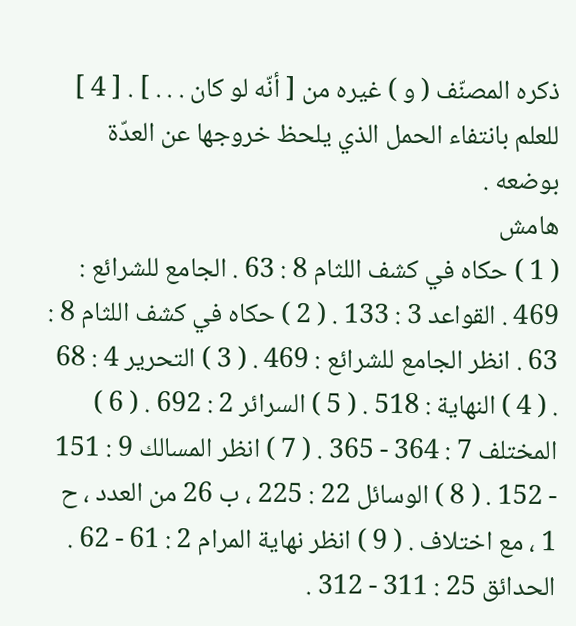ذكره المصنّف ( و ) غيره من [ أنّه لو كان . . . ] . [ 4 ] للعلم بانتفاء الحمل الذي يلحظ خروجها عن العدّة بوضعه .
هامش
( 1 ) حكاه في كشف اللثام 8 : 63 . الجامع للشرائع : 469 . القواعد 3 : 133 . ( 2 ) حكاه في كشف اللثام 8 : 63 . انظر الجامع للشرائع : 469 . ( 3 ) التحرير 4 : 68 . ( 4 ) النهاية : 518 . ( 5 ) السرائر 2 : 692 . ( 6 ) المختلف 7 : 364 - 365 . ( 7 ) انظر المسالك 9 : 151 - 152 . ( 8 ) الوسائل 22 : 225 ، ب 26 من العدد ، ح 1 ، مع اختلاف . ( 9 ) انظر نهاية المرام 2 : 61 - 62 . الحدائق 25 : 311 - 312 .